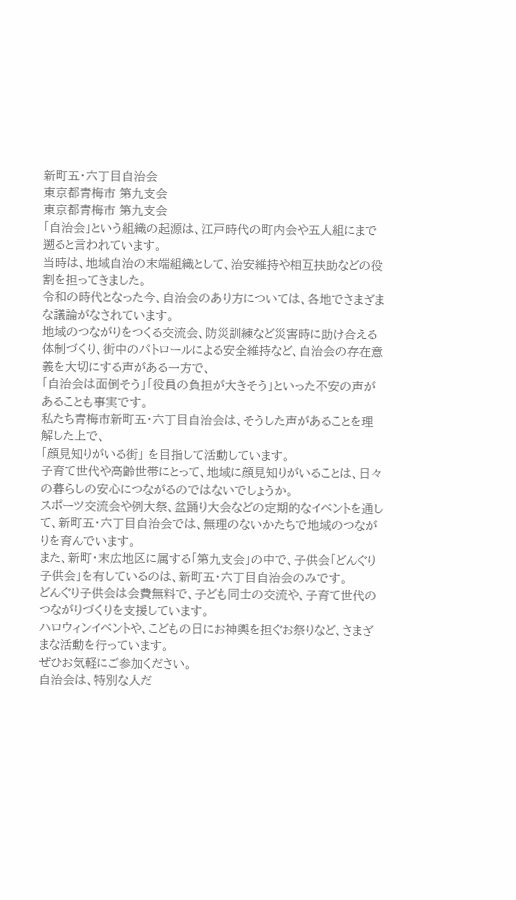新町五・六丁目自治会
東京都青梅市 第九支会
東京都青梅市 第九支会
「自治会」という組織の起源は、江戸時代の町内会や五人組にまで遡ると言われています。
当時は、地域自治の末端組織として、治安維持や相互扶助などの役割を担ってきました。
令和の時代となった今、自治会のあり方については、各地でさまざまな議論がなされています。
地域のつながりをつくる交流会、防災訓練など災害時に助け合える体制づくり、街中のパトロールによる安全維持など、自治会の存在意義を大切にする声がある一方で、
「自治会は面倒そう」「役員の負担が大きそう」といった不安の声があることも事実です。
私たち青梅市新町五・六丁目自治会は、そうした声があることを理解した上で、
「顔見知りがいる街」 を目指して活動しています。
子育て世代や高齢世帯にとって、地域に顔見知りがいることは、日々の暮らしの安心につながるのではないでしょうか。
スポーツ交流会や例大祭、盆踊り大会などの定期的なイベントを通して、新町五・六丁目自治会では、無理のないかたちで地域のつながりを育んでいます。
また、新町・末広地区に属する「第九支会」の中で、子供会「どんぐり子供会」を有しているのは、新町五・六丁目自治会のみです。
どんぐり子供会は会費無料で、子ども同士の交流や、子育て世代のつながりづくりを支援しています。
ハロウィンイベントや、こどもの日にお神輿を担ぐお祭りなど、さまざまな活動を行っています。
ぜひお気軽にご参加ください。
自治会は、特別な人だ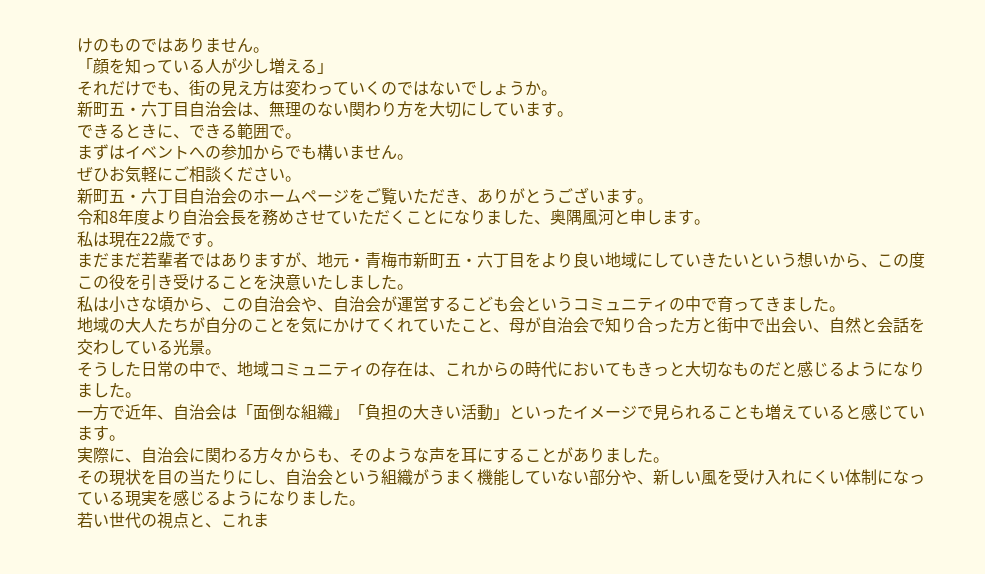けのものではありません。
「顔を知っている人が少し増える」
それだけでも、街の見え方は変わっていくのではないでしょうか。
新町五・六丁目自治会は、無理のない関わり方を大切にしています。
できるときに、できる範囲で。
まずはイベントへの参加からでも構いません。
ぜひお気軽にご相談ください。
新町五・六丁目自治会のホームページをご覧いただき、ありがとうございます。
令和8年度より自治会長を務めさせていただくことになりました、奥隅風河と申します。
私は現在22歳です。
まだまだ若輩者ではありますが、地元・青梅市新町五・六丁目をより良い地域にしていきたいという想いから、この度この役を引き受けることを決意いたしました。
私は小さな頃から、この自治会や、自治会が運営するこども会というコミュニティの中で育ってきました。
地域の大人たちが自分のことを気にかけてくれていたこと、母が自治会で知り合った方と街中で出会い、自然と会話を交わしている光景。
そうした日常の中で、地域コミュニティの存在は、これからの時代においてもきっと大切なものだと感じるようになりました。
一方で近年、自治会は「面倒な組織」「負担の大きい活動」といったイメージで見られることも増えていると感じています。
実際に、自治会に関わる方々からも、そのような声を耳にすることがありました。
その現状を目の当たりにし、自治会という組織がうまく機能していない部分や、新しい風を受け入れにくい体制になっている現実を感じるようになりました。
若い世代の視点と、これま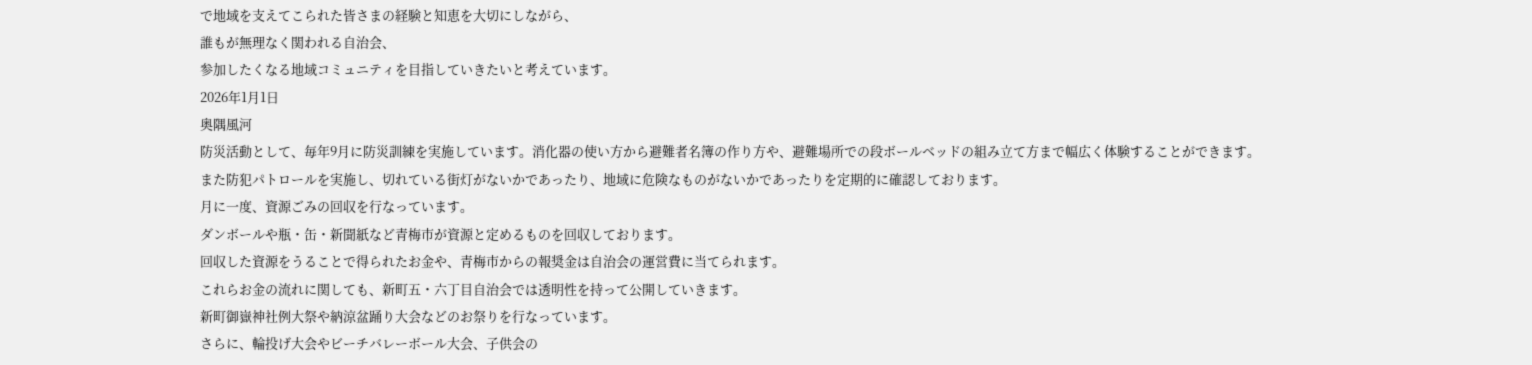で地域を支えてこられた皆さまの経験と知恵を大切にしながら、
誰もが無理なく関われる自治会、
参加したくなる地域コミュニティを目指していきたいと考えています。
2026年1月1日
奥隅風河
防災活動として、毎年9月に防災訓練を実施しています。消化器の使い方から避難者名簿の作り方や、避難場所での段ボールベッドの組み立て方まで幅広く体験することができます。
また防犯パトロールを実施し、切れている街灯がないかであったり、地域に危険なものがないかであったりを定期的に確認しております。
月に一度、資源ごみの回収を行なっています。
ダンボールや瓶・缶・新聞紙など青梅市が資源と定めるものを回収しております。
回収した資源をうることで得られたお金や、青梅市からの報奨金は自治会の運営費に当てられます。
これらお金の流れに関しても、新町五・六丁目自治会では透明性を持って公開していきます。
新町御嶽神社例大祭や納涼盆踊り大会などのお祭りを行なっています。
さらに、輪投げ大会やビーチバレーボール大会、子供会の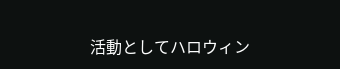活動としてハロウィン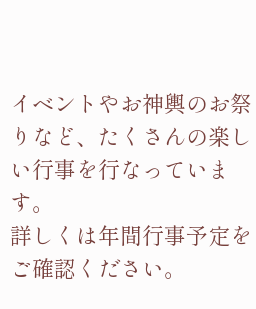イベントやお神輿のお祭りなど、たくさんの楽しい行事を行なっています。
詳しくは年間行事予定をご確認ください。